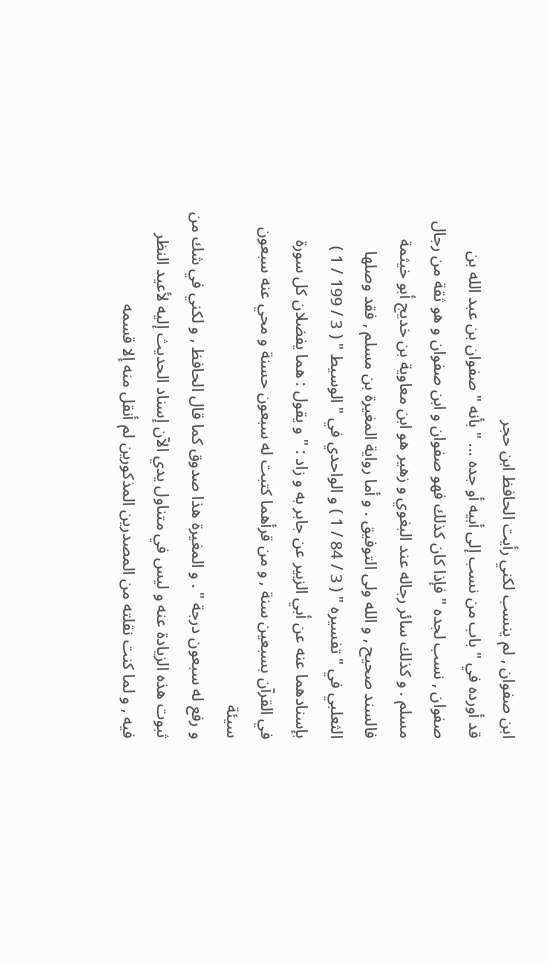ابن صفوان , لم ينسب لكني رأيت الحافظ ابن حجر
قد أورده في " باب من نسب إلى أبيه أو جده ... " بأنه " صفوان بن عبد الله بن
صفوان , نسب لجده " فإذا كان كذلك فهو صفوان و ابن صفوان و هو ثقة من رجال
مسلم . و كذلك سائر رجاله عند البغوي و زهير هو ابن معاوية بن خديج أبو خيثمة
فالسند صحيح , و الله ولى التوفيق . و أما رواية المغيرة بن مسلم , فقد وصلها
الثعلبي في " تفسيره " ( 3 / 84 / 1 ) و الواحدي في " الوسيط " ( 3 / 199 / 1 )
بإسنادهما عنه عن أبي الزبير عن جابر به و زاد : " و يقول : هما يفضلان كل سورة
في القرآن بسبعين سنة , و من قرأهما كتبت له سبعون حسنة و محي عنه سبعون سيئة
و رفع له سبعون درجة " . و المغيرة هذا صدوق كما قال الحافظ , و لكني في شك من
ثبوت هذه الزيادة عنه و ليس في متناول يدي الآن إسناد الحديث إليه لأعيد النظر
فيه , و لما كنت نقلته من المصدرين المذكورين لم أنقل منه إلا قسمه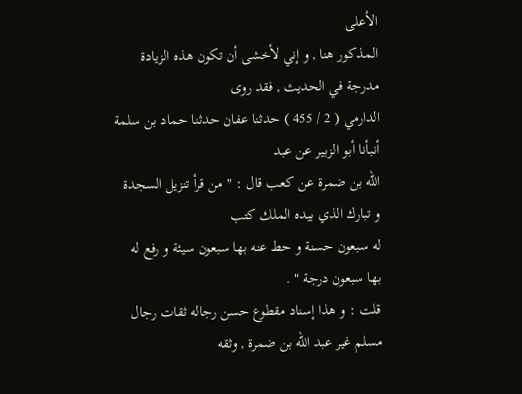الأعلى
المذكور هنا , و إني لأخشى أن تكون هذه الزيادة مدرجة في الحديث , فقد روى
الدارمي ( 2 / 455 ) حدثنا عفان حدثنا حماد بن سلمة أنبأنا أبو الزبير عن عبد
الله بن ضمرة عن كعب قال : " من قرأ تنزيل السجدة و تبارك الذي بيده الملك كتب
له سبعون حسنة و حط عنه بها سبعون سيئة و رفع له بها سبعون درجة " .
قلت : و هذا إسناد مقطوع حسن رجاله ثقات رجال مسلم غير عبد الله بن ضمرة , وثقه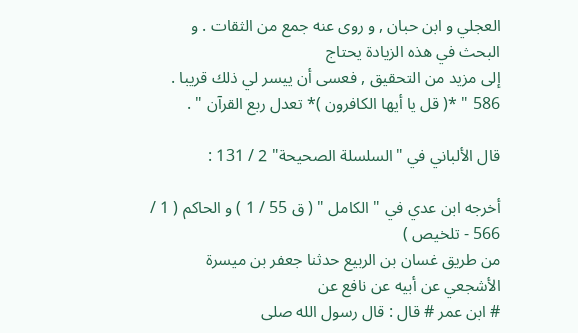العجلي و ابن حبان , و روى عنه جمع من الثقات . و البحث في هذه الزيادة يحتاج
إلى مزيد من التحقيق , فعسى أن ييسر لي ذلك قريبا .
586 " *( قل يا أيها الكافرون )* تعدل ربع القرآن " .

قال الألباني في "السلسلة الصحيحة" 2 / 131 :

أخرجه ابن عدي في " الكامل " ( ق 55 / 1 ) و الحاكم ( 1 / 566 - تلخيص )
من طريق غسان بن الربيع حدثنا جعفر بن ميسرة الأشجعي عن أبيه عن نافع عن
# ابن عمر # قال : قال رسول الله صلى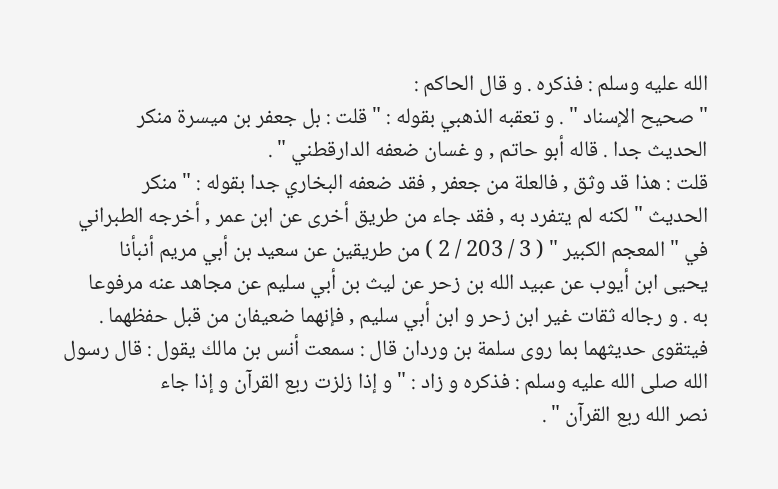الله عليه وسلم : فذكره . و قال الحاكم :
" صحيح الإسناد " . و تعقبه الذهبي بقوله : " قلت : بل جعفر بن ميسرة منكر
الحديث جدا . قاله أبو حاتم , و غسان ضعفه الدارقطني " .
قلت : هذا قد وثق , فالعلة من جعفر , فقد ضعفه البخاري جدا بقوله : " منكر
الحديث " لكنه لم يتفرد به , فقد جاء من طريق أخرى عن ابن عمر , أخرجه الطبراني
في " المعجم الكبير " ( 3 / 203 / 2 ) من طريقين عن سعيد بن أبي مريم أنبأنا
يحيى ابن أيوب عن عبيد الله بن زحر عن ليث بن أبي سليم عن مجاهد عنه مرفوعا
به . و رجاله ثقات غير ابن زحر و ابن أبي سليم , فإنهما ضعيفان من قبل حفظهما .
فيتقوى حديثهما بما روى سلمة بن وردان قال : سمعت أنس بن مالك يقول : قال رسول
الله صلى الله عليه وسلم : فذكره و زاد : " و إذا زلزت ربع القرآن و إذا جاء
نصر الله ربع القرآن " .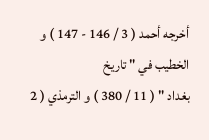أخرجه أحمد ( 3 / 146 - 147 ) و الخطيب في " تاريخ
بغداد " ( 11 / 380 ) و الترمذي ( 2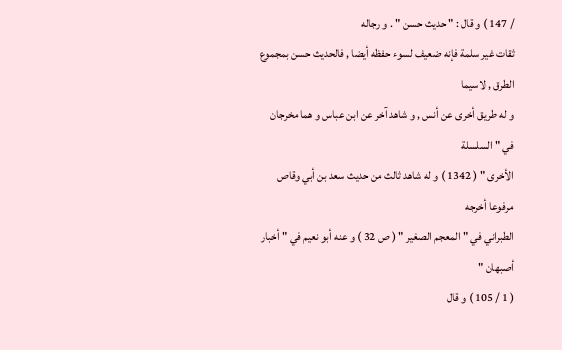/ 147 ) و قال : " حديث حسن " . و رجاله
ثقات غير سلمة فإنه ضعيف لسوء حفظه أيضا , فالحديث حسن بمجموع الطرق , لاسيما
و له طريق أخرى عن أنس , و شاهد آخر عن ابن عباس و هما مخرجان في " السلسلة
الأخرى " ( 1342 ) و له شاهد ثالث من حديث سعد بن أبي وقاص مرفوعا أخرجه
الطبراني في " المعجم الصغير " ( ص 32 ) و عنه أبو نعيم في " أخبار أصبهان "
( 1 / 105 ) و قال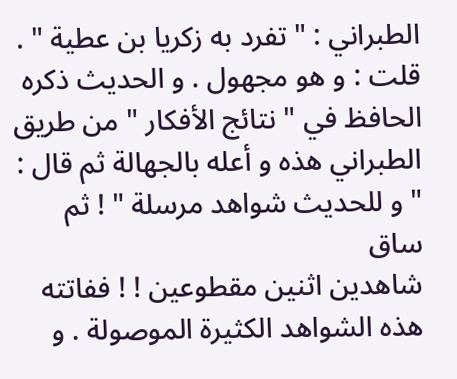الطبراني : " تفرد به زكريا بن عطية " .
قلت : و هو مجهول . و الحديث ذكره الحافظ في " نتائج الأفكار " من طريق
الطبراني هذه و أعله بالجهالة ثم قال : " و للحديث شواهد مرسلة " ! ثم ساق
شاهدين اثنين مقطوعين ! ! ففاتته هذه الشواهد الكثيرة الموصولة . و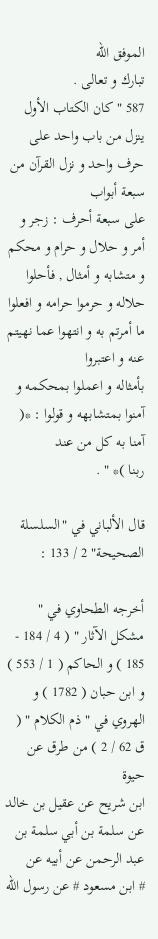الموفق الله
تبارك و تعالى .
587 " كان الكتاب الأول ينزل من باب واحد على حرف واحد و نزل القرآن من سبعة أبواب
على سبعة أحرف : زجر و أمر و حلال و حرام و محكم و متشابه و أمثال , فأحلوا
حلاله و حرموا حرامه و افعلوا ما أمرتم به و انتهوا عما نهيتم عنه و اعتبروا
بأمثاله و اعملوا بمحكمه و آمنوا بمتشابهه و قولوا : *( آمنا به كل من عند
ربنا )* " .

قال الألباني في "السلسلة الصحيحة" 2 / 133 :

أخرجه الطحاوي في " مشكل الآثار " ( 4 / 184 - 185 ) و الحاكم ( 1 / 553 )
و ابن حبان ( 1782 ) و الهروي في " ذم الكلام " ( ق 62 / 2 ) من طرق عن حيوة
ابن شريح عن عقيل بن خالد عن سلمة بن أبي سلمة بن عبد الرحمن عن أبيه عن
# ابن مسعود # عن رسول الله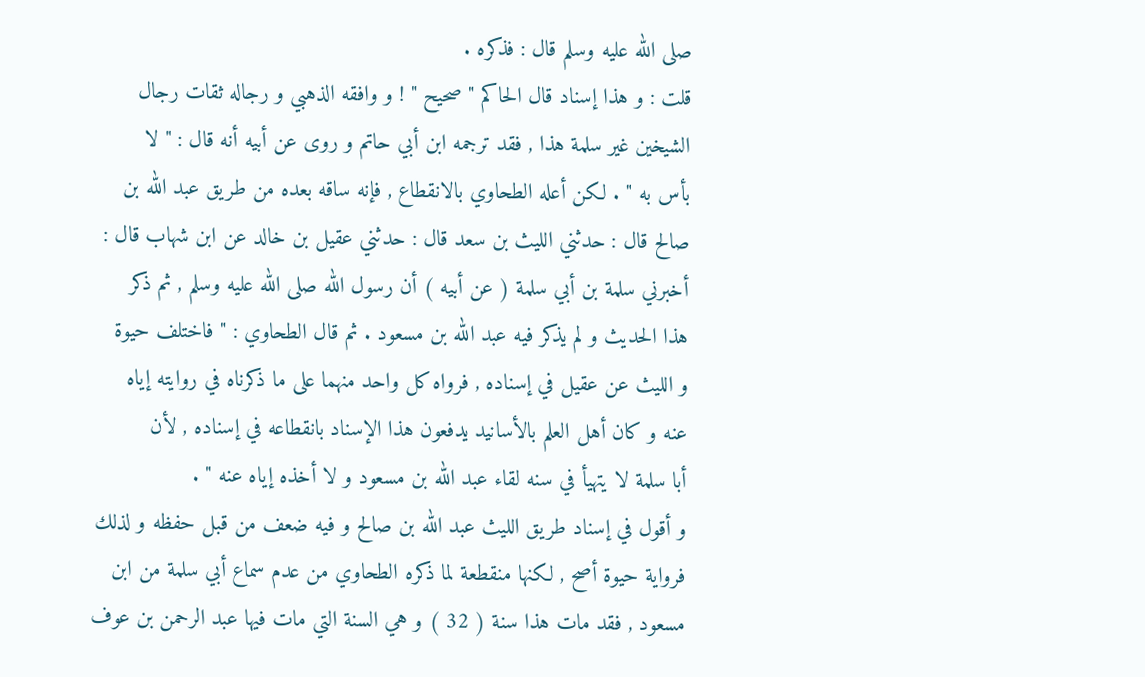صلى الله عليه وسلم قال : فذكره .
قلت : و هذا إسناد قال الحاكم " صحيح " ! و وافقه الذهبي و رجاله ثقات رجال
الشيخين غير سلمة هذا , فقد ترجمه ابن أبي حاتم و روى عن أبيه أنه قال : " لا
بأس به " . لكن أعله الطحاوي بالانقطاع , فإنه ساقه بعده من طريق عبد الله بن
صالح قال : حدثني الليث بن سعد قال : حدثني عقيل بن خالد عن ابن شهاب قال :
أخبرني سلمة بن أبي سلمة ( عن أبيه ) أن رسول الله صلى الله عليه وسلم , ثم ذكر
هذا الحديث و لم يذكر فيه عبد الله بن مسعود . ثم قال الطحاوي : " فاختلف حيوة
و الليث عن عقيل في إسناده , فرواه كل واحد منهما على ما ذكرناه في روايته إياه
عنه و كان أهل العلم بالأسانيد يدفعون هذا الإسناد بانقطاعه في إسناده , لأن
أبا سلمة لا يتهيأ في سنه لقاء عبد الله بن مسعود و لا أخذه إياه عنه " .
و أقول في إسناد طريق الليث عبد الله بن صالح و فيه ضعف من قبل حفظه و لذلك
فرواية حيوة أصح , لكنها منقطعة لما ذكره الطحاوي من عدم سماع أبي سلمة من ابن
مسعود , فقد مات هذا سنة ( 32 ) و هي السنة التي مات فيها عبد الرحمن بن عوف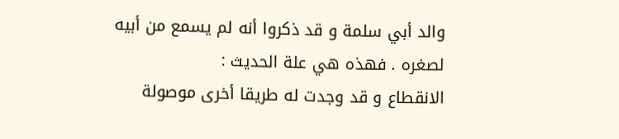والد أبي سلمة و قد ذكروا أنه لم يسمع من أبيه لصغره . فهذه هي علة الحديث :
الانقطاع و قد وجدت له طريقا أخرى موصولة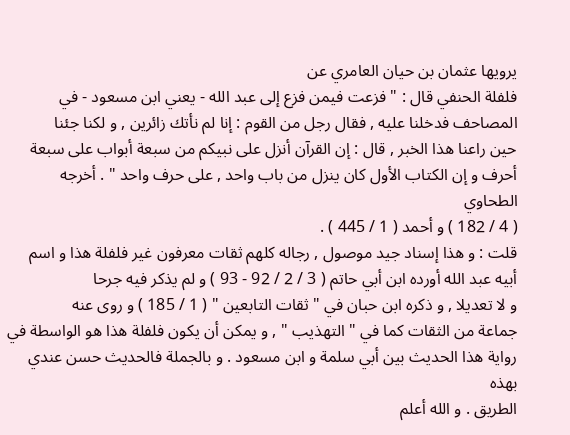يرويها عثمان بن حيان العامري عن
فلفلة الحنفي قال : " فزعت فيمن فزع إلى عبد الله - يعني ابن مسعود - في
المصاحف فدخلنا عليه , فقال رجل من القوم : إنا لم نأتك زائرين , و لكنا جئنا
حين راعنا هذا الخبر , قال : إن القرآن أنزل على نبيكم من سبعة أبواب على سبعة
أحرف و إن الكتاب الأول كان ينزل من باب واحد , على حرف واحد " . أخرجه الطحاوي
( 4 / 182 ) و أحمد ( 1 / 445 ) .
قلت : و هذا إسناد جيد موصول , رجاله كلهم ثقات معرفون غير فلفلة هذا و اسم
أبيه عبد الله أورده ابن أبي حاتم ( 3 / 2 / 92 - 93 ) و لم يذكر فيه جرحا
و لا تعديلا , و ذكره ابن حبان في " ثقات التابعين " ( 1 / 185 ) و روى عنه
جماعة من الثقات كما في " التهذيب " , و يمكن أن يكون فلفلة هذا هو الواسطة في
رواية هذا الحديث بين أبي سلمة و ابن مسعود . و بالجملة فالحديث حسن عندي بهذه
الطريق . و الله أعلم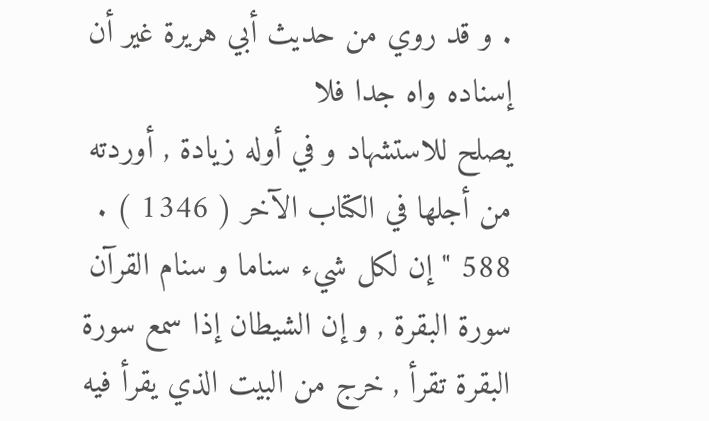. و قد روي من حديث أبي هريرة غير أن إسناده واه جدا فلا
يصلح للاستشهاد و في أوله زيادة , أوردته من أجلها في الكتاب الآخر ( 1346 ) .
588 " إن لكل شيء سناما و سنام القرآن سورة البقرة , و إن الشيطان إذا سمع سورة
البقرة تقرأ , خرج من البيت الذي يقرأ فيه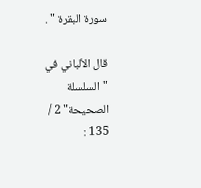سورة البقرة " .

قال الألباني في "السلسلة الصحيحة" 2 / 135 :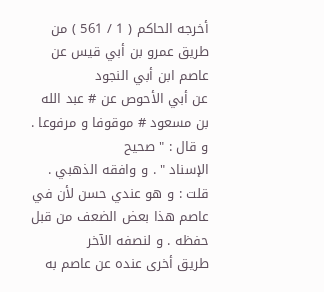أخرجه الحاكم ( 1 / 561 ) من طريق عمرو بن أبي قيس عن عاصم ابن أبي النجود
عن أبي الأحوص عن # عبد الله بن مسعود # موقوفا و مرفوعا . و قال : " صحيح
الإسناد " . و وافقه الذهبي .
قلت : و هو عندي حسن لأن في عاصم هذا بعض الضعف من قبل حفظه . و لنصفه الآخر
طريق أخرى عنده عن عاصم به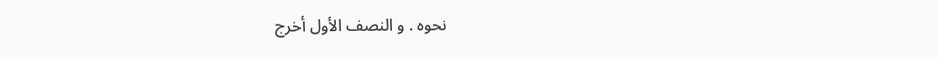نحوه . و النصف الأول أخرج